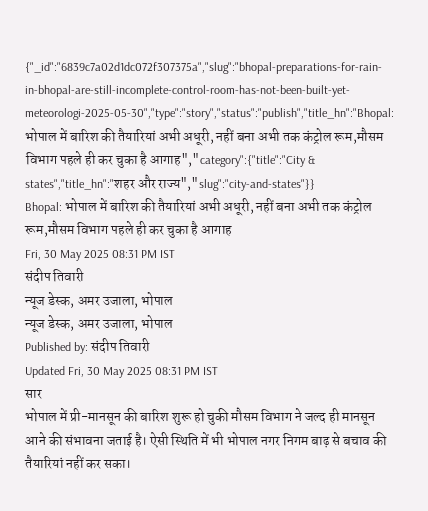{"_id":"6839c7a02d1dc072f307375a","slug":"bhopal-preparations-for-rain-in-bhopal-are-still-incomplete-control-room-has-not-been-built-yet-meteorologi-2025-05-30","type":"story","status":"publish","title_hn":"Bhopal: भोपाल में बारिश की तैयारियां अभी अधूरी, नहीं बना अभी तक कंट्रोल रूम,मौसम विभाग पहले ही कर चुका है आगाह","category":{"title":"City & states","title_hn":"शहर और राज्य","slug":"city-and-states"}}
Bhopal: भोपाल में बारिश की तैयारियां अभी अधूरी, नहीं बना अभी तक कंट्रोल रूम,मौसम विभाग पहले ही कर चुका है आगाह
Fri, 30 May 2025 08:31 PM IST
संदीप तिवारी
न्यूज डेस्क, अमर उजाला, भोपाल
न्यूज डेस्क, अमर उजाला, भोपाल
Published by: संदीप तिवारी
Updated Fri, 30 May 2025 08:31 PM IST
सार
भोपाल में प्री-मानसून की बारिश शुरू हो चुकी मौसम विभाग ने जल्द ही मानसून आने की संभावना जताई है। ऐसी स्थिति में भी भोपाल नगर निगम बाढ़ से बचाव की तैयारियां नहीं कर सका।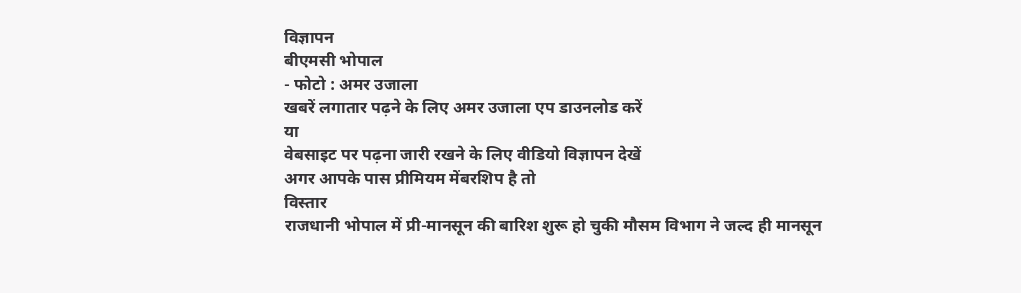विज्ञापन
बीएमसी भोपाल
- फोटो : अमर उजाला
खबरें लगातार पढ़ने के लिए अमर उजाला एप डाउनलोड करें
या
वेबसाइट पर पढ़ना जारी रखने के लिए वीडियो विज्ञापन देखें
अगर आपके पास प्रीमियम मेंबरशिप है तो
विस्तार
राजधानी भोपाल में प्री-मानसून की बारिश शुरू हो चुकी मौसम विभाग ने जल्द ही मानसून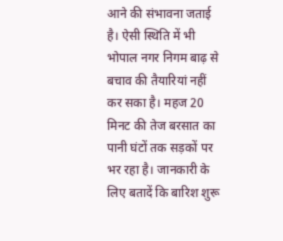आने की संभावना जताई है। ऐसी स्थिति में भी भोपाल नगर निगम बाढ़ से बचाव की तैयारियां नहीं कर सका है। महज 20 मिनट की तेज बरसात का पानी घंटों तक सड़कों पर भर रहा है। जानकारी के लिए बतादें कि बारिश शुरू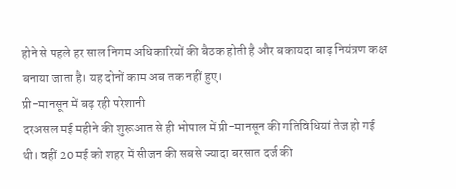होने से पहले हर साल निगम अधिकारियों की बैठक होती है और बकायदा बाढ़ नियंत्रण कक्ष बनाया जाता है। यह दोनों काम अब तक नहीं हुए।
प्री-मानसून में बढ़ रही परेशानी
दरअसल मई महीने की शुरूआत से ही भोपाल में प्री-मानसून की गतिविधियां तेज हो गई थी। वहीं 20 मई को शहर में सीजन की सबसे ज्यादा बरसात दर्ज की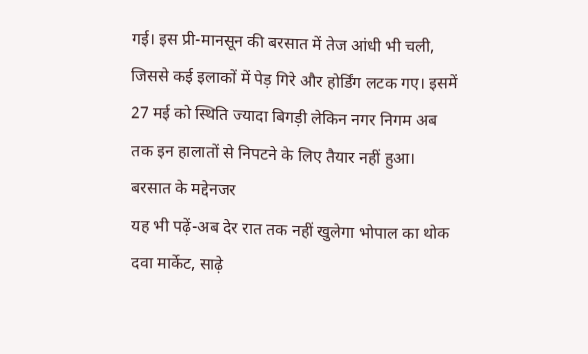गई। इस प्री-मानसून की बरसात में तेज आंधी भी चली, जिससे कई इलाकों में पेड़ गिरे और होर्डिंग लटक गए। इसमें 27 मई को स्थिति ज्यादा बिगड़ी लेकिन नगर निगम अब तक इन हालातों से निपटने के लिए तैयार नहीं हुआ। बरसात के मद्देनजर
यह भी पढ़ें-अब देर रात तक नहीं खुलेगा भोपाल का थोक दवा मार्केट, साढ़े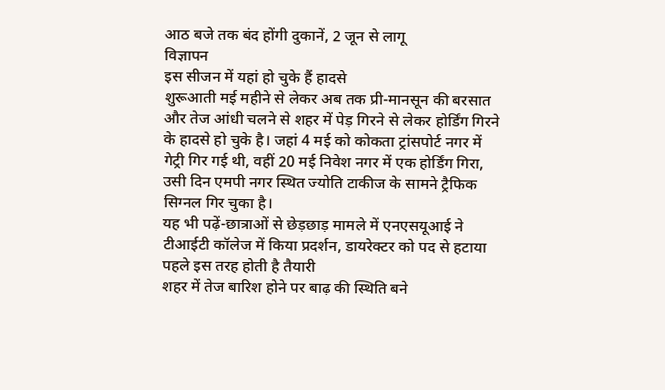आठ बजे तक बंद होंगी दुकानें, 2 जून से लागू
विज्ञापन
इस सीजन में यहां हो चुके हैं हादसे
शुरूआती मई महीने से लेकर अब तक प्री-मानसून की बरसात और तेज आंधी चलने से शहर में पेड़ गिरने से लेकर होर्डिंग गिरने के हादसे हो चुके है। जहां 4 मई को कोकता ट्रांसपोर्ट नगर में गेट्री गिर गई थी, वहीं 20 मई निवेश नगर में एक होर्डिंग गिरा, उसी दिन एमपी नगर स्थित ज्योति टाकीज के सामने ट्रैफिक सिग्नल गिर चुका है।
यह भी पढ़ें-छात्राओं से छेड़छाड़ मामले में एनएसयूआई ने टीआईटी कॉलेज में किया प्रदर्शन, डायरेक्टर को पद से हटाया
पहले इस तरह होती है तैयारी
शहर में तेज बारिश होने पर बाढ़ की स्थिति बने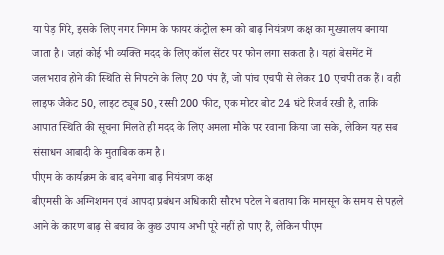या पेड़ गिरे, इसके लिए नगर निगम के फायर कंट्रोल रूम को बाढ़ नियंत्रण कक्ष का मुख्यालय बनाया जाता है। जहां कोई भी व्यक्ति मदद के लिए कॉल सेंटर पर फोन लगा सकता है। यहां बेसमेंट में जलभराव होने की स्थिति से निपटने के लिए 20 पंप हैं, जो पांच एचपी से लेकर 10 एचपी तक हैं। वही लाइफ जैकेट 50, लाइट ट्यूब 50, रस्सी 200 फीट, एक मोटर बोट 24 घंटे रिजर्व रखी है, ताकि आपात स्थिति की सूचना मिलते ही मदद के लिए अमला मौके पर रवाना किया जा सके, लेकिन यह सब संसाधन आबादी के मुताबिक कम है।
पीएम के कार्यक्रम के बाद बनेगा बाढ़ नियंत्रण कक्ष
बीएमसी के अग्निशमन एवं आपदा प्रबंधन अधिकारी सौरभ पटेल ने बताया कि मानसून के समय से पहले आने के कारण बाढ़ से बचाव के कुछ उपाय अभी पूरे नहीं हो पाए हैं, लेकिन पीएम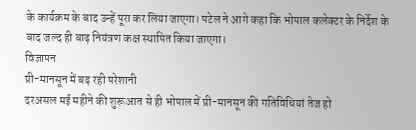के कार्यक्रम के बाद उन्हें पूरा कर लिया जाएगा। पटेल ने आगे कहा कि भोपाल कलेक्टर के निर्देश के बाद जल्द ही बाढ़ नियंत्रण कक्ष स्थापित किया जाएगा।
विज्ञापन
प्री-मानसून में बढ़ रही परेशानी
दरअसल मई महीने की शुरूआत से ही भोपाल में प्री-मानसून की गतिविधियां तेज हो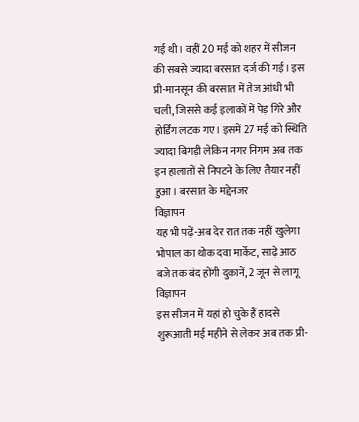गई थी। वहीं 20 मई को शहर में सीजन की सबसे ज्यादा बरसात दर्ज की गई। इस प्री-मानसून की बरसात में तेज आंधी भी चली, जिससे कई इलाकों में पेड़ गिरे और होर्डिंग लटक गए। इसमें 27 मई को स्थिति ज्यादा बिगड़ी लेकिन नगर निगम अब तक इन हालातों से निपटने के लिए तैयार नहीं हुआ। बरसात के मद्देनजर
विज्ञापन
यह भी पढ़ें-अब देर रात तक नहीं खुलेगा भोपाल का थोक दवा मार्केट, साढ़े आठ बजे तक बंद होंगी दुकानें, 2 जून से लागू
विज्ञापन
इस सीजन में यहां हो चुके हैं हादसे
शुरूआती मई महीने से लेकर अब तक प्री-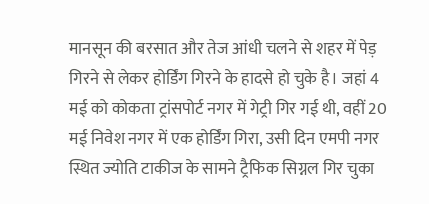मानसून की बरसात और तेज आंधी चलने से शहर में पेड़ गिरने से लेकर होर्डिंग गिरने के हादसे हो चुके है। जहां 4 मई को कोकता ट्रांसपोर्ट नगर में गेट्री गिर गई थी, वहीं 20 मई निवेश नगर में एक होर्डिंग गिरा, उसी दिन एमपी नगर स्थित ज्योति टाकीज के सामने ट्रैफिक सिग्नल गिर चुका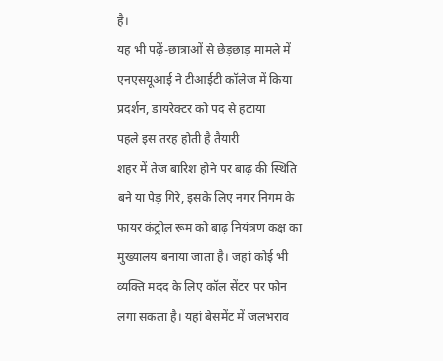है।
यह भी पढ़ें-छात्राओं से छेड़छाड़ मामले में एनएसयूआई ने टीआईटी कॉलेज में किया प्रदर्शन, डायरेक्टर को पद से हटाया
पहले इस तरह होती है तैयारी
शहर में तेज बारिश होने पर बाढ़ की स्थिति बने या पेड़ गिरे, इसके लिए नगर निगम के फायर कंट्रोल रूम को बाढ़ नियंत्रण कक्ष का मुख्यालय बनाया जाता है। जहां कोई भी व्यक्ति मदद के लिए कॉल सेंटर पर फोन लगा सकता है। यहां बेसमेंट में जलभराव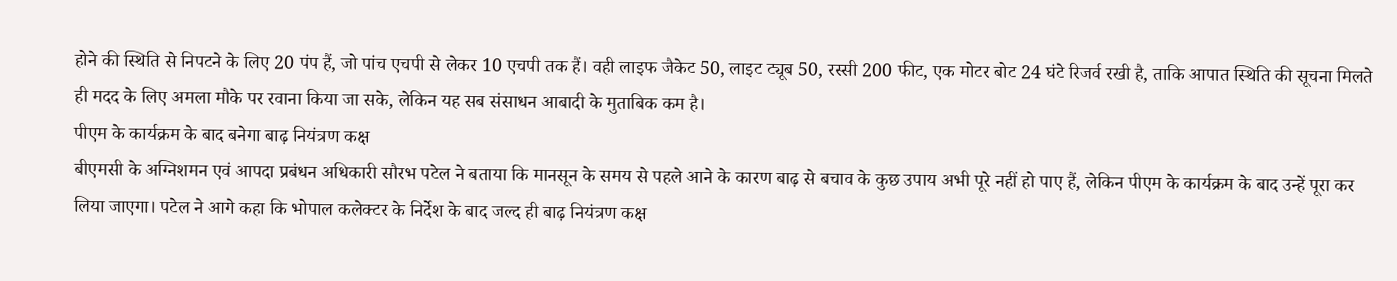होने की स्थिति से निपटने के लिए 20 पंप हैं, जो पांच एचपी से लेकर 10 एचपी तक हैं। वही लाइफ जैकेट 50, लाइट ट्यूब 50, रस्सी 200 फीट, एक मोटर बोट 24 घंटे रिजर्व रखी है, ताकि आपात स्थिति की सूचना मिलते ही मदद के लिए अमला मौके पर रवाना किया जा सके, लेकिन यह सब संसाधन आबादी के मुताबिक कम है।
पीएम के कार्यक्रम के बाद बनेगा बाढ़ नियंत्रण कक्ष
बीएमसी के अग्निशमन एवं आपदा प्रबंधन अधिकारी सौरभ पटेल ने बताया कि मानसून के समय से पहले आने के कारण बाढ़ से बचाव के कुछ उपाय अभी पूरे नहीं हो पाए हैं, लेकिन पीएम के कार्यक्रम के बाद उन्हें पूरा कर लिया जाएगा। पटेल ने आगे कहा कि भोपाल कलेक्टर के निर्देश के बाद जल्द ही बाढ़ नियंत्रण कक्ष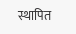स्थापित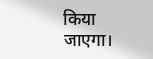किया जाएगा।